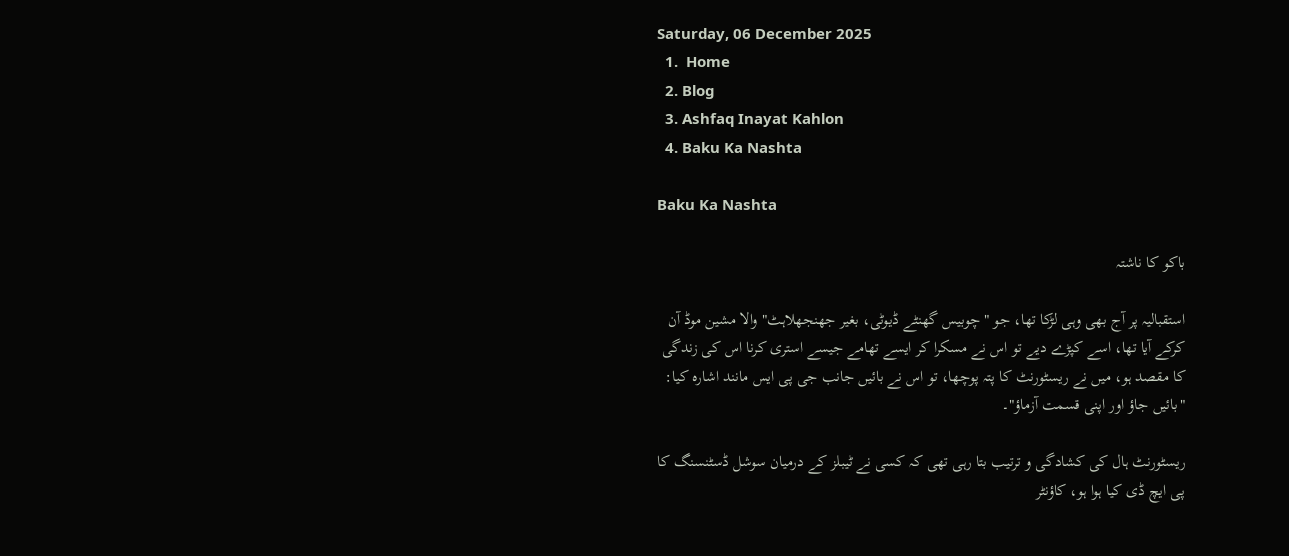Saturday, 06 December 2025
  1.  Home
  2. Blog
  3. Ashfaq Inayat Kahlon
  4. Baku Ka Nashta

Baku Ka Nashta

باکو کا ناشتہ

استقبالیہ پر آج بھی وہی لڑکا تھا، جو "چوبیس گھنٹے ڈیوٹی، بغیر جھنجھلاہٹ" والا مشین موڈ آن کرکے آیا تھا، اسے کپڑے دیے تو اس نے مسکرا کر ایسے تھامے جیسے استری کرنا اس کی زندگی کا مقصد ہو، میں نے ریسٹورنٹ کا پتہ پوچھا، تو اس نے بائیں جانب جی پی ایس مانند اشارہ کیا: "بائیں جاؤ اور اپنی قسمت آزماؤ"۔

ریسٹورنٹ ہال کی کشادگی و ترتیب بتا رہی تھی کہ کسی نے ٹیبلز کے درمیان سوشل ڈسٹنسنگ کا پی ایچ ڈی کیا ہوا ہو، کاؤنٹر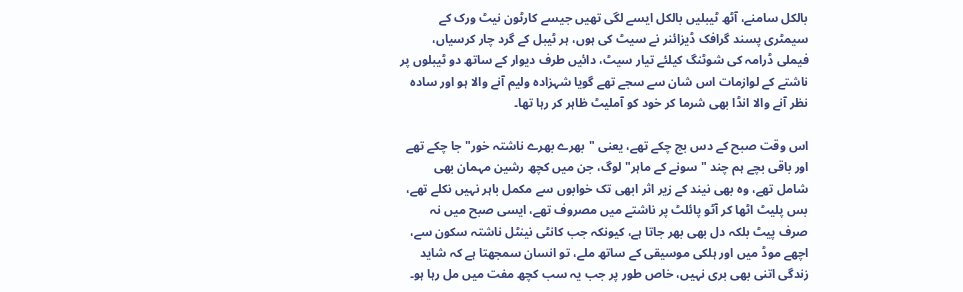بالکل سامنے، آٹھ ٹیبلیں بالکل ایسے لگی تھیں جیسے کارٹون نیٹ ورک کے سیمٹری پسند گرافک ڈیزائنر نے سیٹ کی ہوں، ہر ٹیبل کے گرد چار کرسیاں، فیملی ڈرامہ کی شوٹنگ کیلئے تیار سیٹ، دائیں طرف دیوار کے ساتھ دو ٹیبلوں پر ناشتے کے لوازمات اس شان سے سجے تھے گویا شہزادہ ولیم آنے والا ہو اور سادہ نظر آنے والا انڈا بھی شرما کر خود کو آملیٹ ظاہر کر رہا تھا۔

اس وقت صبح کے دس بج چکے تھے، یعنی "بھرے بھرے ناشتہ خور" جا چکے تھے اور باقی بچے ہم چند "سونے کے ماہر" لوگ، جن میں کچھ رشین مہمان بھی شامل تھے، وہ بھی نیند کے زیر اثر ابھی تک خوابوں سے مکمل باہر نہیں نکلے تھے، بس پلیٹ اٹھا کر آٹو پائلٹ پر ناشتے میں مصروف تھے، ایسی صبح میں نہ صرف پیٹ بلکہ دل بھی بھر جاتا ہے، کیونکہ جب کانٹی نینٹل ناشتہ سکون سے، اچھے موڈ میں اور ہلکی موسیقی کے ساتھ ملے، تو انسان سمجھتا ہے کہ شاید زندگی اتنی بھی بری نہیں، خاص طور پر جب یہ سب کچھ مفت میں مل رہا ہو۔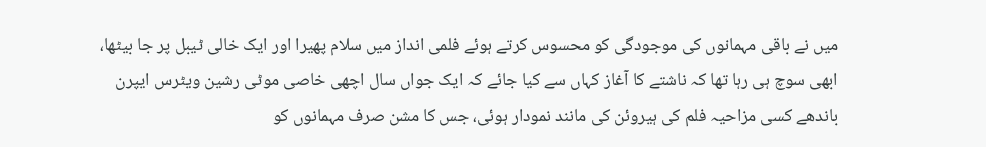میں نے باقی مہمانوں کی موجودگی کو محسوس کرتے ہوئے فلمی انداز میں سلام پھیرا اور ایک خالی ٹیبل پر جا بیٹھا، ابھی سوچ ہی رہا تھا کہ ناشتے کا آغاز کہاں سے کیا جائے کہ ایک جواں سال اچھی خاصی موٹی رشین ویٹرس ایپرن باندھے کسی مزاحیہ فلم کی ہیروئن کی مانند نمودار ہوئی، جس کا مشن صرف مہمانوں کو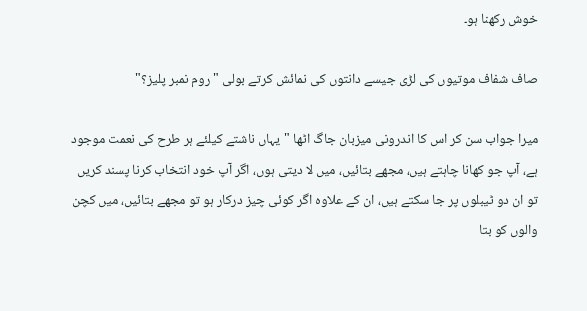خوش رکھنا ہو۔

صاف شفاف موتیوں کی لڑی جیسے دانتوں کی نمائش کرتے بولی "روم نمبر پلیز؟"

میرا جواب سن کر اس کا اندرونی میزبان جاگ اٹھا "یہاں ناشتے کیلئے ہر طرح کی نعمت موجود ہے، آپ جو کھانا چاہتے ہیں، مجھے بتائیں، میں لا دیتی ہوں، اگر آپ خود انتخاب کرنا پسند کریں تو ان دو ٹیبلوں پر جا سکتے ہیں، ان کے علاوہ اگر کوئی چیز درکار ہو تو مجھے بتائیں، میں کچن والوں کو بتا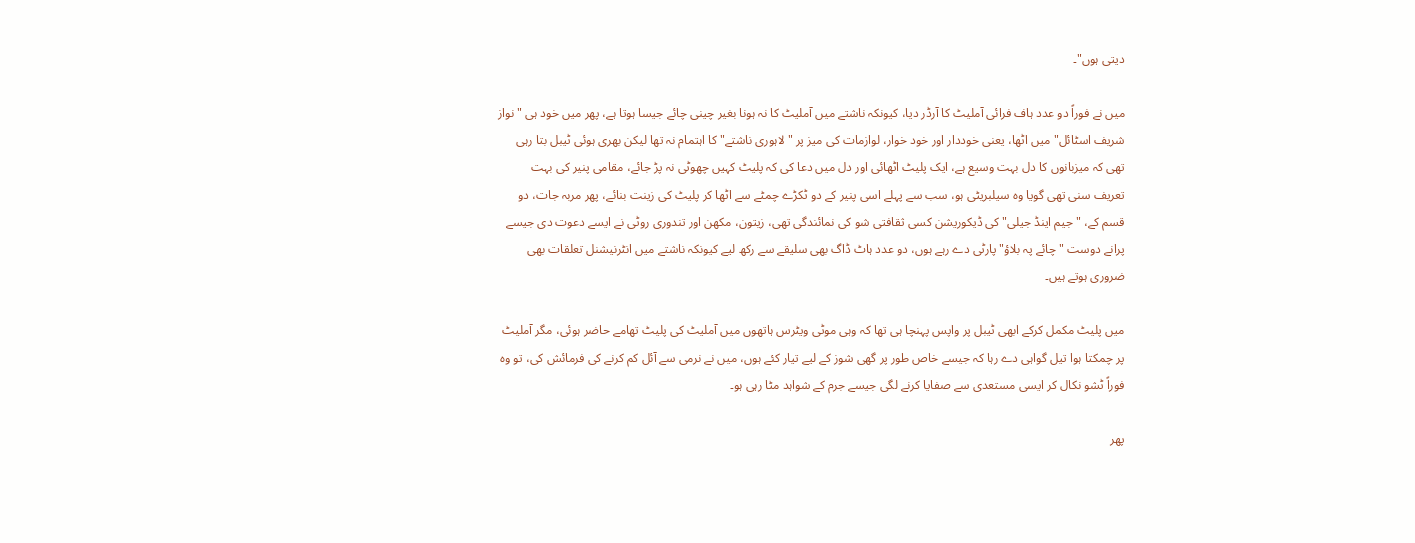دیتی ہوں"۔

میں نے فوراً دو عدد ہاف فرائی آملیٹ کا آرڈر دیا، کیونکہ ناشتے میں آملیٹ کا نہ ہونا بغیر چینی چائے جیسا ہوتا ہے، پھر میں خود ہی "نواز شریف اسٹائل" میں اٹھا، یعنی خوددار اور خود خوار، لوازمات کی میز پر "لاہوری ناشتے" کا اہتمام نہ تھا لیکن بھری ہوئی ٹیبل بتا رہی تھی کہ میزبانوں کا دل بہت وسیع ہے، ایک پلیٹ اٹھائی اور دل میں دعا کی کہ پلیٹ کہیں چھوٹی نہ پڑ جائے، مقامی پنیر کی بہت تعریف سنی تھی گویا وہ سیلبریٹی ہو، سب سے پہلے اسی پنیر کے دو ٹکڑے چمٹے سے اٹھا کر پلیٹ کی زینت بنائے، پھر مربہ جات، دو قسم کے، "جیم اینڈ جیلی" کی ڈیکوریشن کسی ثقافتی شو کی نمائندگی تھی، زیتون، مکھن اور تندوری روٹی نے ایسے دعوت دی جیسے پرانے دوست "چائے پہ بلاؤ" پارٹی دے رہے ہوں، دو عدد ہاٹ ڈاگ بھی سلیقے سے رکھ لیے کیونکہ ناشتے میں انٹرنیشنل تعلقات بھی ضروری ہوتے ہیں۔

میں پلیٹ مکمل کرکے ابھی ٹیبل پر واپس پہنچا ہی تھا کہ وہی موٹی ویٹرس ہاتھوں میں آملیٹ کی پلیٹ تھامے حاضر ہوئی، مگر آملیٹ پر چمکتا ہوا تیل گواہی دے رہا کہ جیسے خاص طور پر گھی شوز کے لیے تیار کئے ہوں، میں نے نرمی سے آئل کم کرنے کی فرمائش کی، تو وہ فوراً ٹشو نکال کر ایسی مستعدی سے صفایا کرنے لگی جیسے جرم کے شواہد مٹا رہی ہو۔

پھر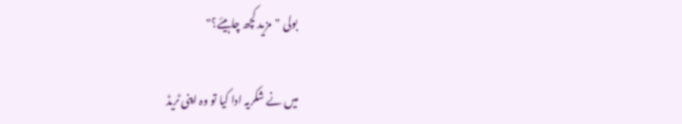بولی "مزید کچھ چاہیئے؟"

میں نے شکریہ ادا کیا تو وہ اپنی ٹریڈ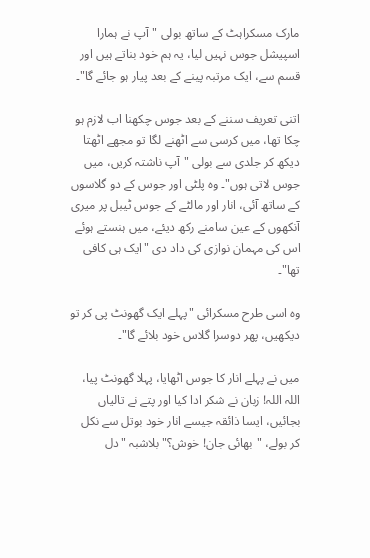مارک مسکراہٹ کے ساتھ بولی "آپ نے ہمارا اسپیشل جوس نہیں لیا، یہ ہم خود بناتے ہیں اور قسم سے، ایک مرتبہ پینے کے بعد پیار ہو جائے گا"۔

اتنی تعریف سننے کے بعد جوس چکھنا اب لازم ہو چکا تھا، میں کرسی سے اٹھنے لگا تو مجھے اٹھتا دیکھ کر جلدی سے بولی "آپ ناشتہ کریں، میں جوس لاتی ہوں"۔ وہ پلٹی اور جوس کے دو گلاسوں کے ساتھ آئی، انار اور مالٹے کے جوس ٹیبل پر میری آنکھوں کے عین سامنے رکھ دیئے، میں ہنستے ہوئے اس کی مہمان نوازی کی داد دی "ایک ہی کافی تھا"۔

وہ اسی طرح مسکرائی "پہلے ایک گھونٹ پی کر تو دیکھیں، پھر دوسرا گلاس خود بلائے گا"۔

میں نے پہلے انار کا جوس اٹھایا، پہلا گھونٹ پیا، اللہ اللہ! زبان نے شکر ادا کیا اور پتے نے تالیاں بجائیں، ایسا ذائقہ جیسے انار خود بوتل سے نکل کر بولے، "بھائی جان! خوش؟" بلاشبہ "دل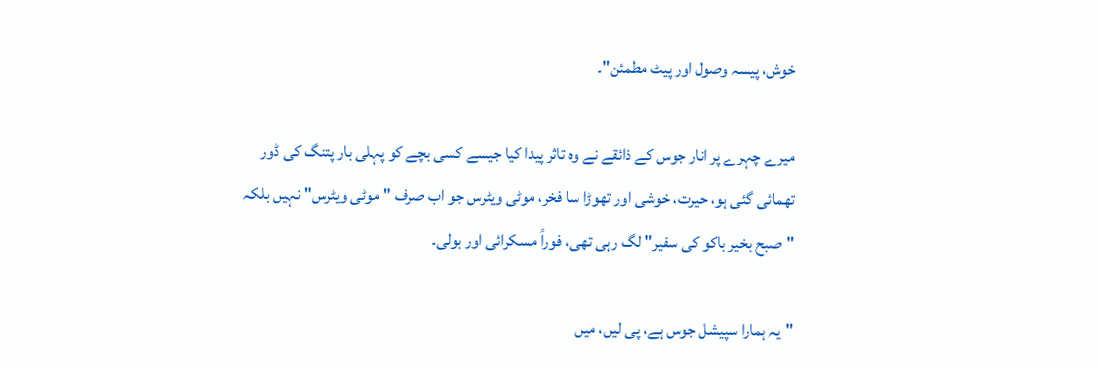خوش، پیسہ وصول اور پیٹ مطمئن"۔

میرے چہرے پر انار جوس کے ذائقے نے وہ تاثر پیدا کیا جیسے کسی بچے کو پہلی بار پتنگ کی ڈور تھمائی گئی ہو، حیرت، خوشی اور تھوڑا سا فخر، موٹی ویٹرس جو اب صرف "موٹی ویٹرس" نہیں بلکہ "صبح بخیر باکو کی سفیر" لگ رہی تھی، فوراً مسکرائی اور بولی۔

"یہ ہمارا سپیشل جوس ہے، پی لیں، میں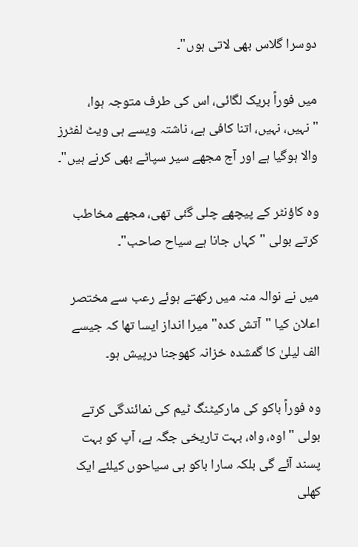دوسرا گلاس بھی لاتی ہوں"۔

میں فوراً بریک لگائی، اس کی طرف متوجہ ہوا، "نہیں، نہیں، اتنا کافی ہے، ناشتہ ویسے ہی ویٹ لفٹرز والا ہوگیا ہے اور آج مجھے سیر سپاٹے بھی کرنے ہیں"۔

وہ کاؤنٹر کے پیچھے چلی گئی تھی، مجھے مخاطب کرتے بولی "کہاں جانا ہے سیاح صاحب"۔

میں نے نوالہ منہ میں رکھتے ہوئے رعب سے مختصر اعلان کیا "آتش کدہ" میرا انداز ایسا تھا کہ جیسے الف لیلیٰ کا گمشدہ خزانہ کھوجنا درپیش ہو۔

وہ فوراً باکو کی مارکیٹنگ ٹیم کی نمائندگی کرتے بولی "اوہ، واہ، بہت تاریخی جگہ ہے، آپ کو بہت پسند آئے گی بلکہ سارا باکو ہی سیاحوں کیلئے ایک کھلی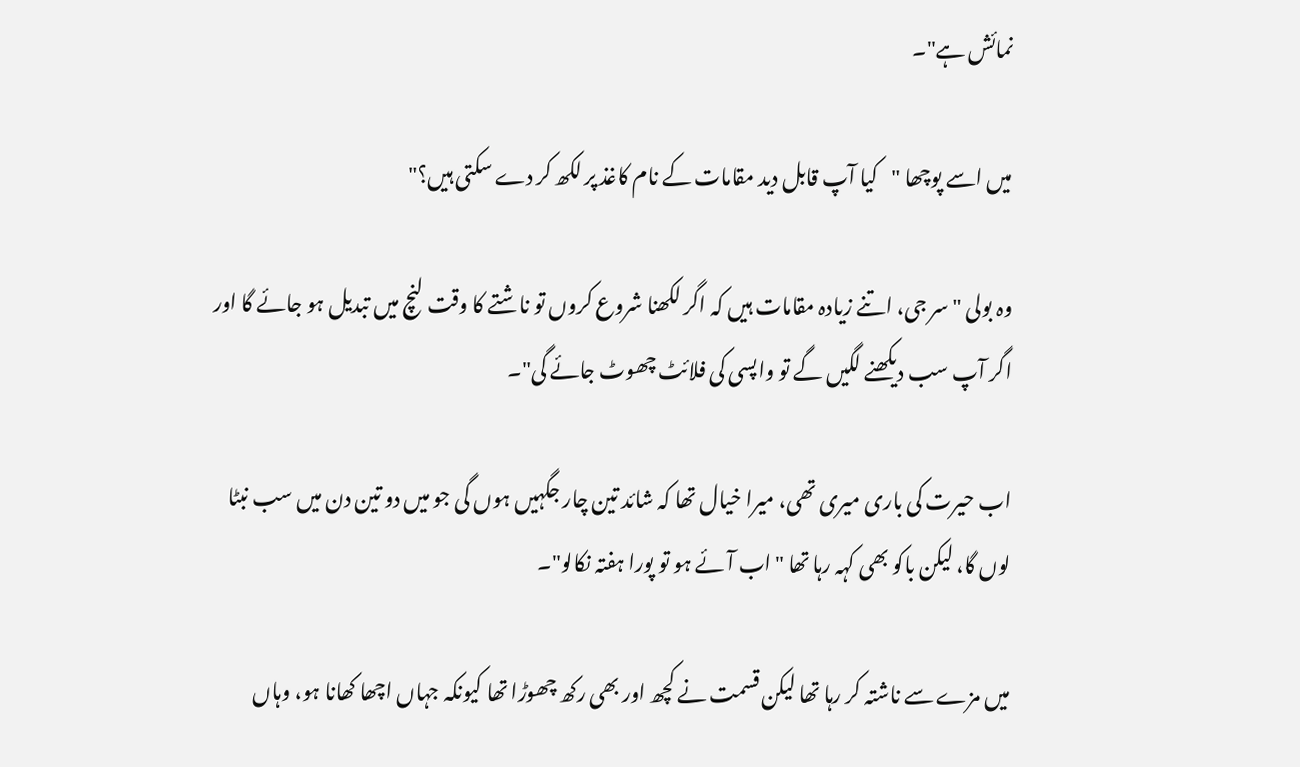نمائش ہے"۔

میں اسے پوچھا "کیا آپ قابل دید مقامات کے نام کاغذ پر لکھ کر دے سکتی ہیں؟"

وہ بولی "سر جی، اتنے زیادہ مقامات ہیں کہ اگر لکھنا شروع کروں تو ناشتے کا وقت لنچ میں تبدیل ہو جائے گا اور اگر آپ سب دیکھنے لگیں گے تو واپسی کی فلائٹ چھوٹ جائے گی"۔

اب حیرت کی باری میری تھی، میرا خیال تھا کہ شائد تین چار جگہیں ہوں گی جو میں دو تین دن میں سب نبٹا لوں گا، لیکن باکو بھی کہہ رہا تھا "اب آئے ہو تو پورا ہفتہ نکالو"۔

میں مزے سے ناشتہ کر رہا تھا لیکن قسمت نے کچھ اور بھی رکھ چھوڑا تھا کیونکہ جہاں اچھا کھانا ہو، وہاں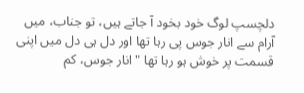دلچسپ لوگ خود بخود آ جاتے ہیں، تو جناب، میں آرام سے انار جوس پی رہا تھا اور دل ہی دل میں اپنی قسمت پر خوش ہو رہا تھا "انار جوس، کم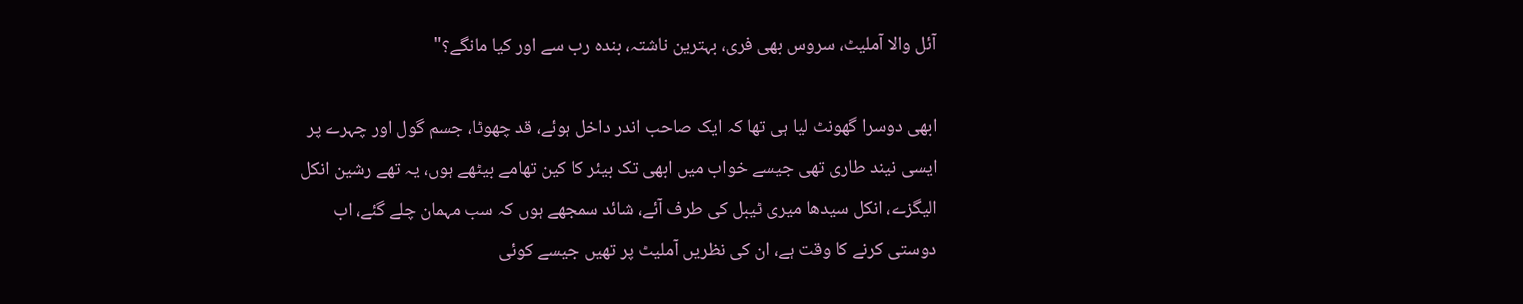آئل والا آملیٹ، سروس بھی فری، بہترین ناشتہ، بندہ رب سے اور کیا مانگے؟"

ابھی دوسرا گھونٹ لیا ہی تھا کہ ایک صاحب اندر داخل ہوئے، قد چھوٹا، جسم گول اور چہرے پر ایسی نیند طاری تھی جیسے خواب میں ابھی تک بیئر کا کین تھامے بیٹھے ہوں، یہ تھے رشین انکل الیگزے، انکل سیدھا میری ٹیبل کی طرف آئے، شائد سمجھے ہوں کہ سب مہمان چلے گئے، اب دوستی کرنے کا وقت ہے، ان کی نظریں آملیٹ پر تھیں جیسے کوئی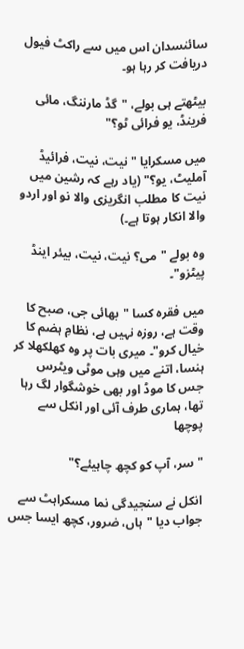سائنسدان اس میں سے راکٹ فیول دریافت کر رہا ہو۔

بیٹھتے ہی بولے، "گڈ مارننگ، مائی فرینڈ، یو فرائی ٹو؟"

میں مسکرایا "نیت، نیت، فرائیڈ آملیٹ، یو؟" (یاد رہے کہ رشین میں نیت کا مطلب انگریزی والا نو اور اردو والا انکار ہوتا ہے۔)

وہ بولے "می؟ نیت، نیت، بیئر اینڈ پیٹزو"۔

میں فقرہ کسا "بھائی جی، صبح کا وقت ہے، روزہ نہیں ہے، نظامِ ہضم کا خیال کرو"۔ میری بات پر وہ کھلکھلا کر ہنسا، اتنے میں وہی موٹی ویٹرس جس کا موڈ اور بھی خوشگوار لگ رہا تھا، ہماری طرف آئی اور انکل سے پوچھا

"سر، آپ کو کچھ چاہیئے؟"

انکل نے سنجیدگی نما مسکراہٹ سے جواب دیا "ہاں، ضرور، کچھ ایسا جس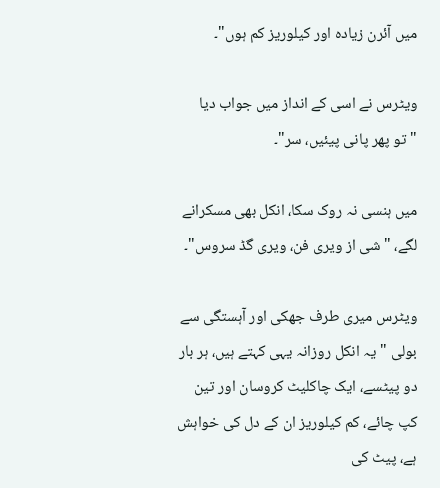میں آئرن زیادہ اور کیلوریز کم ہوں"۔

ویٹرس نے اسی کے انداز میں جواب دیا "تو پھر پانی پیئیں، سر"۔

میں ہنسی نہ روک سکا، انکل بھی مسکرانے لگے، "شی از ویری فن، ویری گڈ سروس"۔

ویٹرس میری طرف جھکی اور آہستگی سے بولی "یہ انکل روزانہ یہی کہتے ہیں، ہر بار دو پیٹسے، ایک چاکلیٹ کروسان اور تین کپ چائے، کم کیلوریز ان کے دل کی خواہش ہے، پیٹ کی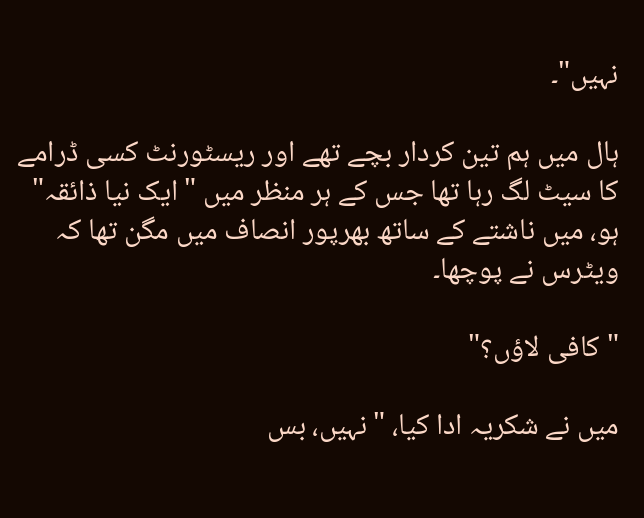نہیں"۔

ہال میں ہم تین کردار بچے تھے اور ریسٹورنٹ کسی ڈرامے کا سیٹ لگ رہا تھا جس کے ہر منظر میں "ایک نیا ذائقہ" ہو، میں ناشتے کے ساتھ بھرپور انصاف میں مگن تھا کہ ویٹرس نے پوچھا۔

"کافی لاؤں؟"

میں نے شکریہ ادا کیا، "نہیں، بس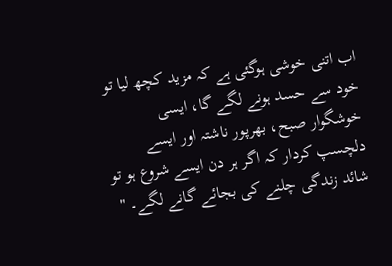اب اتنی خوشی ہوگئی ہے کہ مزید کچھ لیا تو خود سے حسد ہونے لگے گا، ایسی خوشگوار صبح، بھرپور ناشتہ اور ایسے دلچسپ کردار کہ اگر ہر دن ایسے شروع ہو تو شائد زندگی چلنے کی بجائے گانے لگے۔ "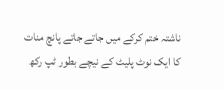ناشتہ ختم کرکے میں جاتے جاتے پانچ منات کا ایک نوٹ پلیٹ کے نیچے بطور ٹپ رکھ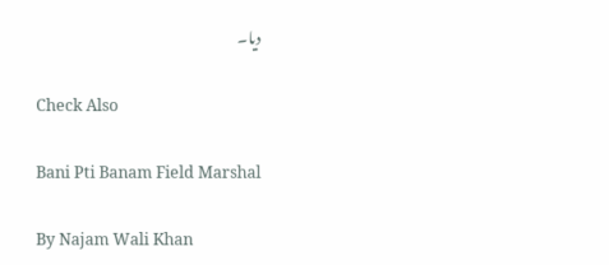دیا۔

Check Also

Bani Pti Banam Field Marshal

By Najam Wali Khan